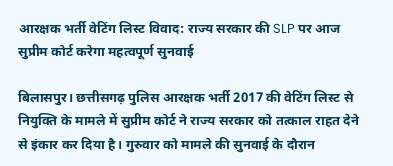आरक्षक भर्ती वेटिंग लिस्ट विवाद: राज्य सरकार की SLP पर आज सुप्रीम कोर्ट करेगा महत्वपूर्ण सुनवाई

बिलासपुर। छत्तीसगढ़ पुलिस आरक्षक भर्ती 2017 की वेटिंग लिस्ट से नियुक्ति के मामले में सुप्रीम कोर्ट ने राज्य सरकार को तत्काल राहत देने से इंकार कर दिया है। गुरुवार को मामले की सुनवाई के दौरान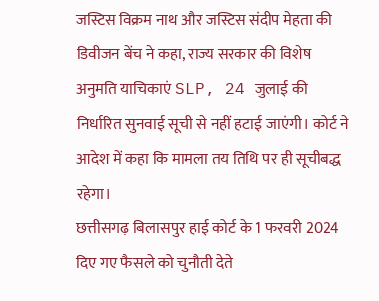जस्टिस विक्रम नाथ और जस्टिस संदीप मेहता की डिवीजन बेंच ने कहा, राज्य सरकार की विशेष अनुमति याचिकाएं SLP, 24 जुलाई की निर्धारित सुनवाई सूची से नहीं हटाई जाएंगी। कोर्ट ने आदेश में कहा कि मामला तय तिथि पर ही सूचीबद्ध रहेगा।
छत्तीसगढ़ बिलासपुर हाई कोर्ट के 1 फरवरी 2024 दिए गए फैसले को चुनौती देते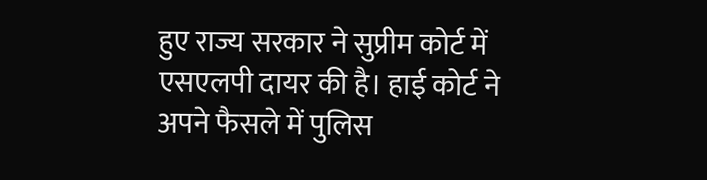हुए राज्य सरकार ने सुप्रीम कोर्ट में एसएलपी दायर की है। हाई कोर्ट ने अपने फैसले में पुलिस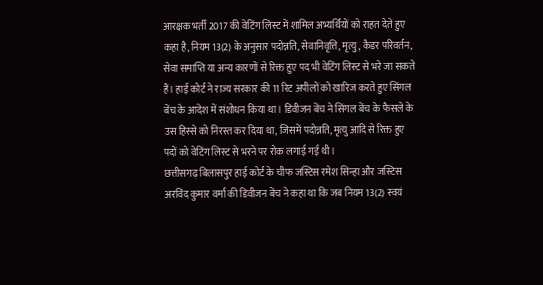आरक्षक भर्ती 2017 की वेटिंग लिस्ट में शामिल अभ्यर्थियों को राहत देते हुए कहा है, नियम 13(2) के अनुसार पदोन्नति, सेवानिवृत्ति, मृत्यु, कैडर परिवर्तन, सेवा समाप्ति या अन्य कारणों से रिक्त हुए पद भी वेटिंग लिस्ट से भरे जा सकते हैं। हाई कोर्ट ने राज्य सरकार की 11 रिट अपीलों को खारिज करते हुए सिंगल बेंच के आदेश में संशोधन किया था। डिवीजन बेंच ने सिंगल बेंच के फैसले के उस हिस्से को निरस्त कर दिया था, जिसमें पदोन्नति, मृत्यु आदि से रिक्त हुए पदों को वेटिंग लिस्ट से भरने पर रोक लगाई गई थी।
छत्तीसगढ़ बिलासपुर हाई कोर्ट के चीफ जस्टिस रमेश सिन्हा और जस्टिस अरविंद कुमार वर्मा की डिवीजन बेंच ने कहा था कि जब नियम 13(2) स्वयं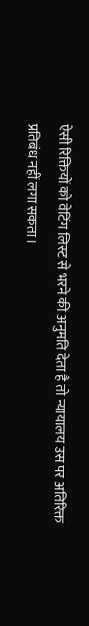ऐसी रिक्तियों को वेटिंग लिस्ट से भरने की अनुमति देता है तो न्यायालय उस पर अतिरिक्त प्रतिबंध नहीं लगा सकता।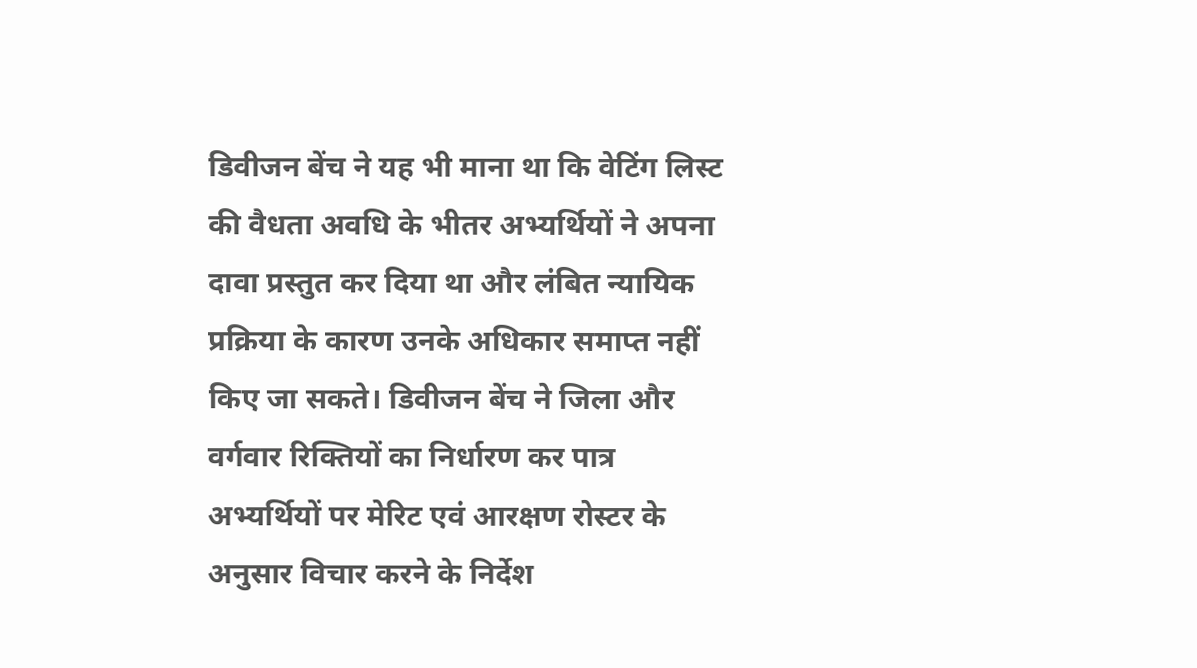डिवीजन बेंच ने यह भी माना था कि वेटिंग लिस्ट की वैधता अवधि के भीतर अभ्यर्थियों ने अपना दावा प्रस्तुत कर दिया था और लंबित न्यायिक प्रक्रिया के कारण उनके अधिकार समाप्त नहीं किए जा सकते। डिवीजन बेंच ने जिला और वर्गवार रिक्तियों का निर्धारण कर पात्र अभ्यर्थियों पर मेरिट एवं आरक्षण रोस्टर के अनुसार विचार करने के निर्देश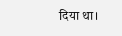दिया था।